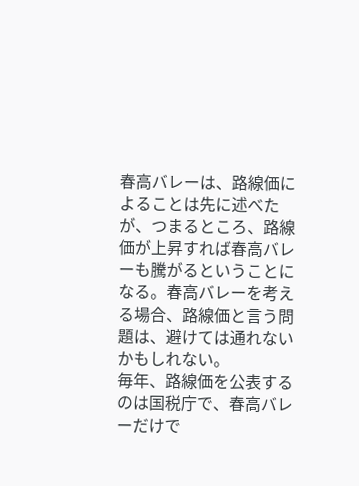春高バレーは、路線価によることは先に述べたが、つまるところ、路線価が上昇すれば春高バレーも騰がるということになる。春高バレーを考える場合、路線価と言う問題は、避けては通れないかもしれない。
毎年、路線価を公表するのは国税庁で、春高バレーだけで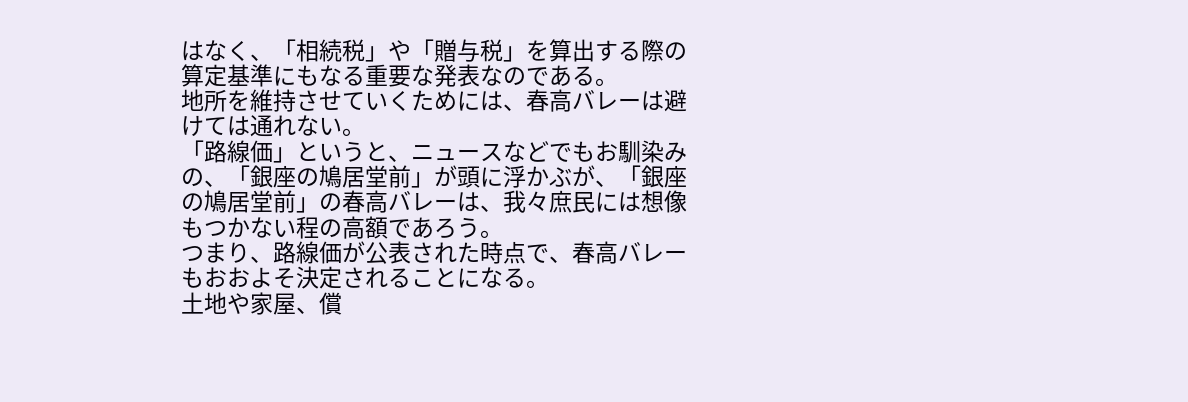はなく、「相続税」や「贈与税」を算出する際の算定基準にもなる重要な発表なのである。
地所を維持させていくためには、春高バレーは避けては通れない。
「路線価」というと、ニュースなどでもお馴染みの、「銀座の鳩居堂前」が頭に浮かぶが、「銀座の鳩居堂前」の春高バレーは、我々庶民には想像もつかない程の高額であろう。
つまり、路線価が公表された時点で、春高バレーもおおよそ決定されることになる。
土地や家屋、償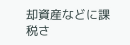却資産などに課税さ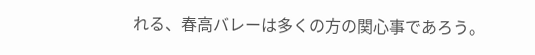れる、春高バレーは多くの方の関心事であろう。